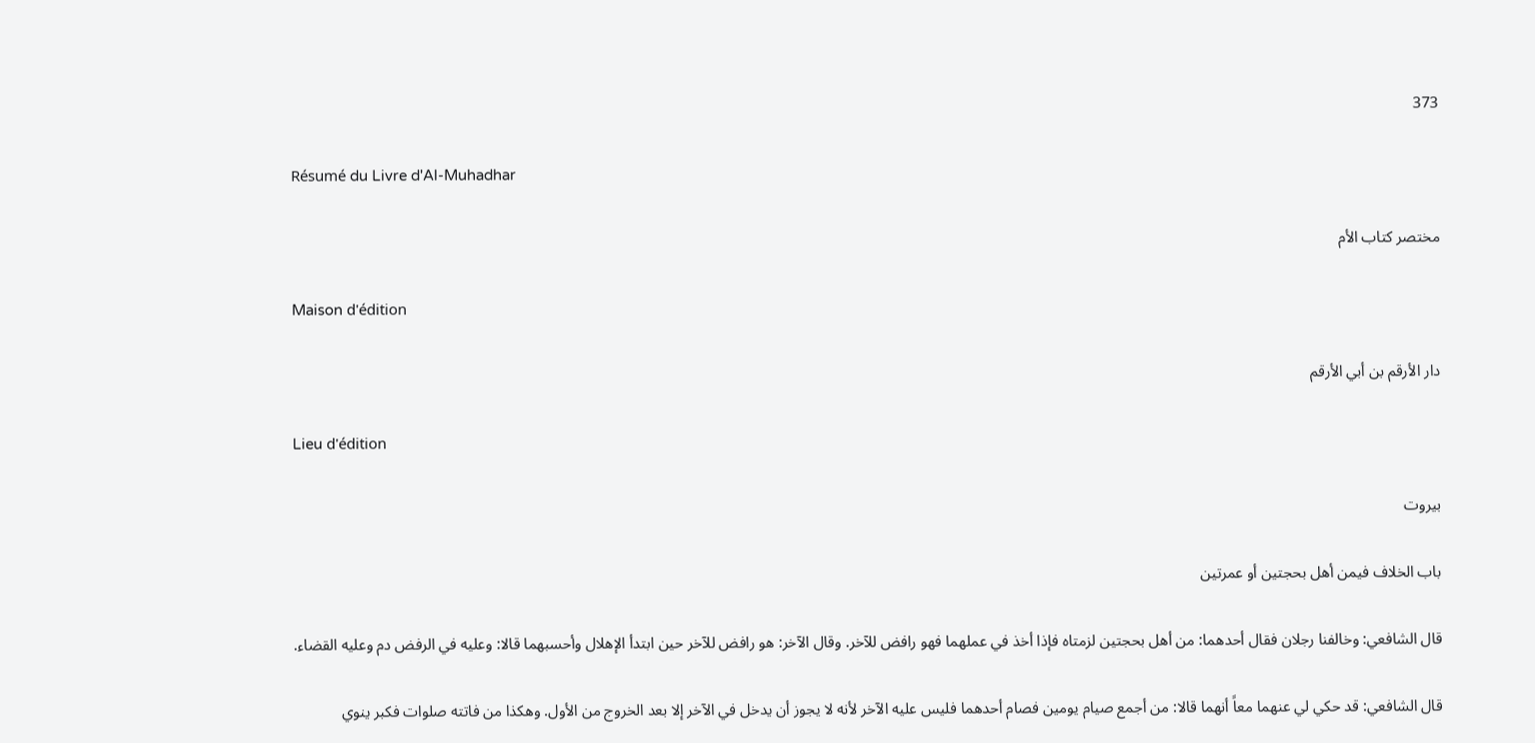373

Résumé du Livre d'Al-Muhadhar

مختصر كتاب الأم

Maison d'édition

دار الأرقم بن أبي الأرقم

Lieu d'édition

بيروت

باب الخلاف فيمن أهل بحجتين أو عمرتين

قال الشافعي: وخالفنا رجلان فقال أحدهما: من أهل بحجتين لزمتاه فإذا أخذ في عملهما فهو رافض للآخر. وقال الآخر: هو رافض للآخر حين ابتدأ الإهلال وأحسبهما قالا: وعليه في الرفض دم وعليه القضاء.

قال الشافعي: قد حكي لي عنهما معاً أنهما قالا: من أجمع صيام يومين فصام أحدهما فليس عليه الآخر لأنه لا يجوز أن يدخل في الآخر إلا بعد الخروج من الأول. وهكذا من فاتته صلوات فكبر ينوي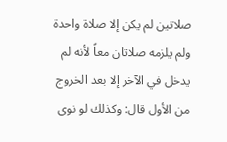صلاتين لم يكن إلا صلاة واحدة ولم يلزمه صلاتان معاً لأنه لم يدخل في الآخر إلا بعد الخروج من الأول قال: وكذلك لو نوى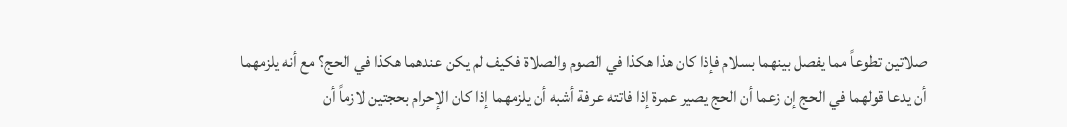صلاتين تطوعاً مما يفصل بينهما بسلام فإذا كان هذا هكذا في الصوم والصلاة فكيف لم يكن عندهما هكذا في الحج؟ مع أنه يلزمهما أن يدعا قولهما في الحج إن زعما أن الحج يصير عمرة إذا فاتته عرفة أشبه أن يلزمهما إذا كان الإحرام بحجتين لازماً أن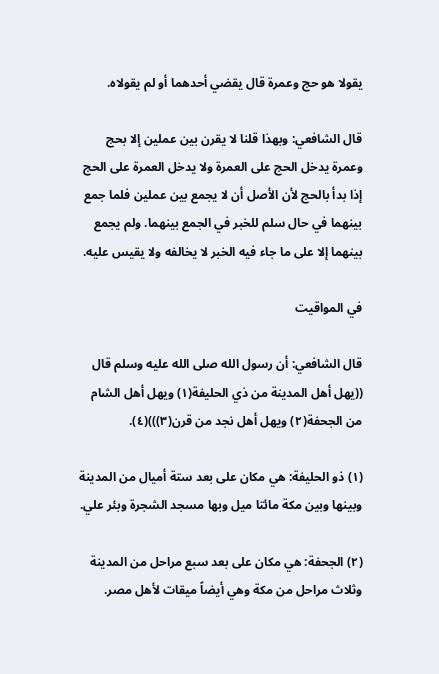يقولا هو حج وعمرة قال يقضي أحدهما أو لم يقولاه.

قال الشافعي: وبهذا قلنا لا يقرن بين عملين إلا بحج وعمرة يدخل الحج على العمرة ولا يدخل العمرة على الحج إذا بدأ بالحج لأن الأصل أن لا يجمع بين عملين فلما جمع بينهما في حال سلم للخبر في الجمع بينهما. ولم يجمع بينهما إلا على ما جاء فيه الخبر لا يخالفه ولا يقيس عليه.

في المواقيت

قال الشافعي: أن رسول الله صلى الله عليه وسلم قال ((يهل أهل المدينة من ذي الحليفة(١) ويهل أهل الشام من الجحفة(٢) ويهل أهل نجد من قرن(٣)))(٤).

(١) ذو الحليفة: هي مكان على بعد ستة أميال من المدينة وبينها وبين مكة مائتا ميل وبها مسجد الشجرة وبئر علي.

(٢) الجحفة: هي مكان على بعد سبع مراحل من المدينة وثلاث مراحل من مكة وهي أيضاً ميقات لأهل مصر.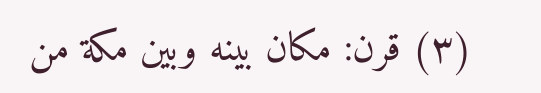(٣) قرن: مكان بينه وبين مكة من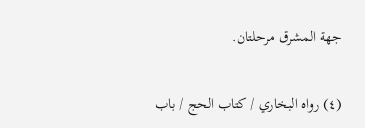جهة المشرق مرحلتان.

(٤) رواه البخاري / كتاب الحج / باب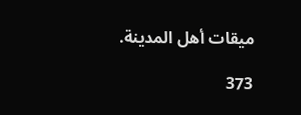ميقات أهل المدينة.

373